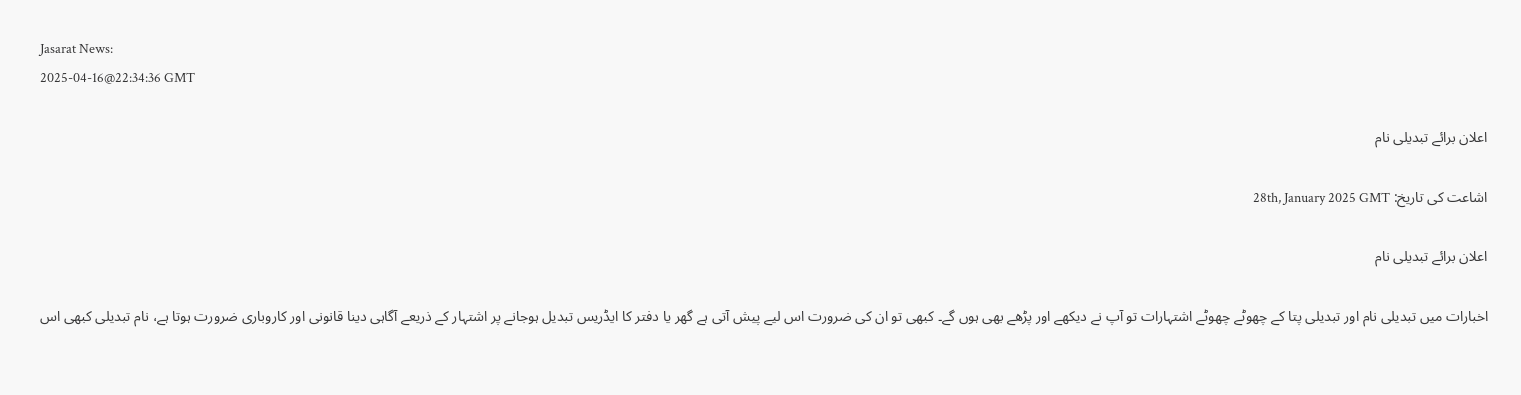Jasarat News:
2025-04-16@22:34:36 GMT

اعلان برائے تبدیلی نام

اشاعت کی تاریخ: 28th, January 2025 GMT

اعلان برائے تبدیلی نام

اخبارات میں تبدیلی نام اور تبدیلی پتا کے چھوٹے چھوٹے اشتہارات تو آپ نے دیکھے اور پڑھے بھی ہوں گے۔ کبھی تو ان کی ضرورت اس لیے پیش آتی ہے گھر یا دفتر کا ایڈریس تبدیل ہوجانے پر اشتہار کے ذریعے آگاہی دینا قانونی اور کاروباری ضرورت ہوتا ہے، نام تبدیلی کبھی اس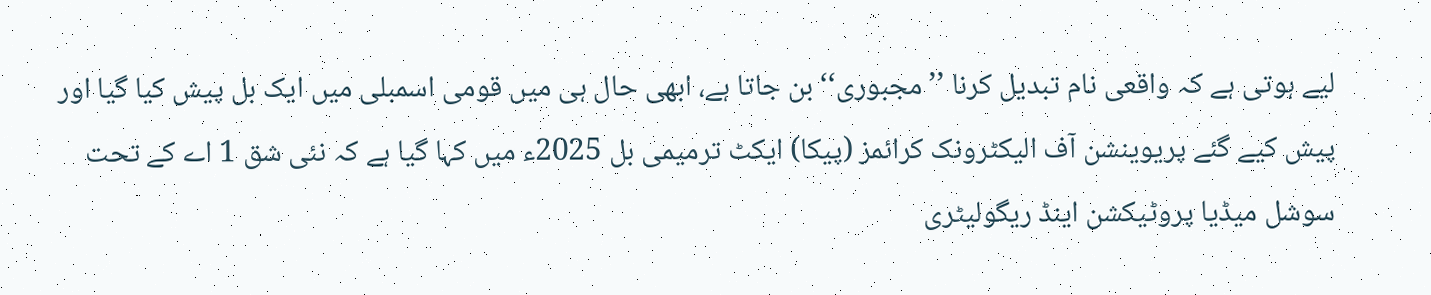لیے ہوتی ہے کہ واقعی نام تبدیل کرنا ’’مجبوری‘‘ بن جاتا ہے، ابھی حال ہی میں قومی اسمبلی میں ایک بل پیش کیا گیا اور پیش کیے گئے پریوینشن آف الیکٹرونک کرائمز (پیکا) ایکٹ ترمیمی بل 2025ء میں کہا گیا ہے کہ نئی شق 1 اے کے تحت سوشل میڈیا پروٹیکشن اینڈ ریگولیٹری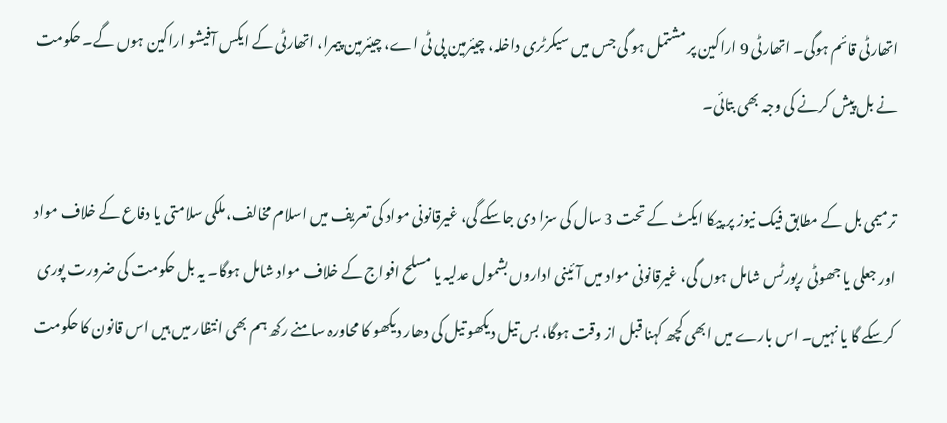اتھارٹی قائم ہوگی۔ اتھارٹی 9 اراکین پر مشتمل ہو گی جس میں سیکرٹری داخلہ، چیئرمین پی ٹی اے، چیئرمین پیمرا، اتھارٹی کے ایکس آفیشو اراکین ہوں گے۔ حکومت نے بل پیش کرنے کی وجہ بھی بتائی۔

ترمیمی بل کے مطابق فیک نیوز پر پیکا ایکٹ کے تحت 3 سال کی سزا دی جاسکے گی، غیرقانونی مواد کی تعریف میں اسلام مخالف، ملکی سلامتی یا دفاع کے خلاف مواد اور جعلی یا جھوٹی رپورٹس شامل ہوں گی، غیرقانونی مواد میں آئینی اداروں بشمول عدلیہ یا مسلح افواج کے خلاف مواد شامل ہوگا۔ یہ بل حکومت کی ضرورت پوری کرسکے گا یا نہیں۔ اس بارے میں ابھی کچھ کہنا قبل از وقت ہوگا، بس تیل دیکھو تیل کی دھار دیکھو کا محاورہ سامنے رکھ ہم بھی انتظار میں ہیں اس قانون کا حکومت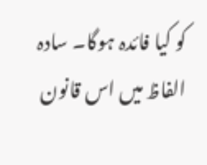کو کیا فائدہ ہوگا۔ سادہ الفاظ میں اس قانون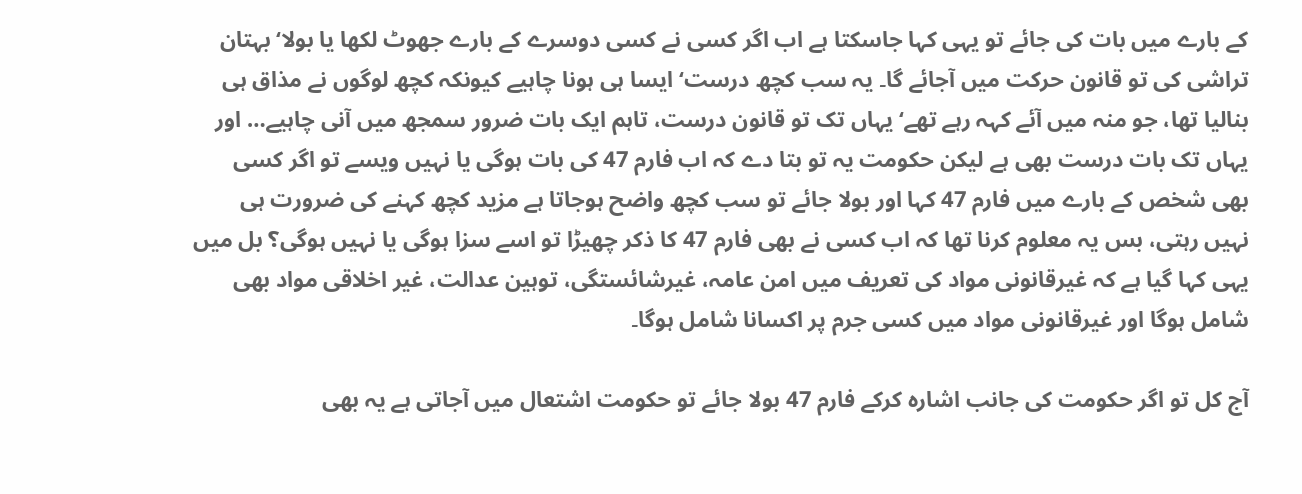کے بارے میں بات کی جائے تو یہی کہا جاسکتا ہے اب اگر کسی نے کسی دوسرے کے بارے جھوٹ لکھا یا بولا‘ بہتان تراشی کی تو قانون حرکت میں آجائے گا۔ یہ سب کچھ درست‘ ایسا ہی ہونا چاہیے کیونکہ کچھ لوگوں نے مذاق ہی بنالیا تھا، جو منہ میں آئے کہہ رہے تھے‘ یہاں تک تو قانون درست، تاہم ایک بات ضرور سمجھ میں آنی چاہیے… اور یہاں تک بات درست بھی ہے لیکن حکومت یہ تو بتا دے کہ اب فارم 47 کی بات ہوگی یا نہیں ویسے تو اگر کسی بھی شخص کے بارے میں فارم 47 کہا اور بولا جائے تو سب کچھ واضح ہوجاتا ہے مزید کچھ کہنے کی ضرورت ہی نہیں رہتی، بس یہ معلوم کرنا تھا کہ اب کسی نے بھی فارم 47 کا ذکر چھیڑا تو اسے سزا ہوگی یا نہیں ہوگی؟ بل میں یہی کہا گیا ہے کہ غیرقانونی مواد کی تعریف میں امن عامہ، غیرشائستگی، توہین عدالت، غیر اخلاقی مواد بھی شامل ہوگا اور غیرقانونی مواد میں کسی جرم پر اکسانا شامل ہوگا۔

آج کل تو اگر حکومت کی جانب اشارہ کرکے فارم 47 بولا جائے تو حکومت اشتعال میں آجاتی ہے یہ بھی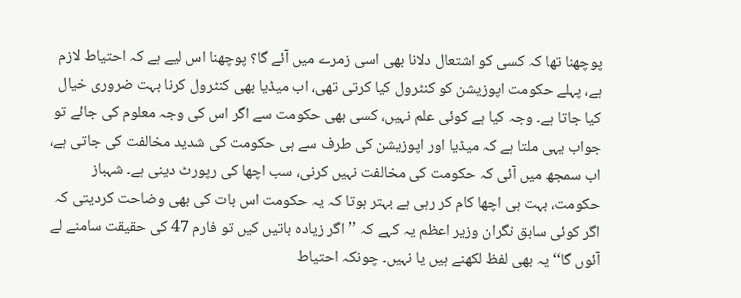پوچھنا تھا کہ کسی کو اشتعال دلانا بھی اسی زمرے میں آئے گا؟ پوچھنا اس لیے ہے کہ احتیاط لازم ہے، پہلے حکومت اپوزیشن کو کنٹرول کیا کرتی تھی، اب میڈیا بھی کنٹرول کرنا بہت ضروری خیال کیا جاتا ہے۔ وجہ کیا ہے کوئی علم نہیں، کسی بھی حکومت سے اگر اس کی وجہ معلوم کی جائے تو جواب یہی ملتا ہے کہ میڈیا اور اپوزیشن کی طرف سے ہی حکومت کی شدید مخالفت کی جاتی ہے، اب سمجھ میں آئی کہ حکومت کی مخالفت نہیں کرنی، سب اچھا کی رپورٹ دینی ہے۔ شہباز حکومت، بہت ہی اچھا کام کر رہی ہے بہتر ہوتا کہ یہ حکومت اس بات کی بھی وضاحت کردیتی کہ اگر کوئی سابق نگران وزیر اعظم یہ کہے کہ ’’اگر زیادہ باتیں کیں تو فارم 47 کی حقیقت سامنے لے آئوں گا‘‘ یہ بھی لفظ لکھنے ہیں یا نہیں۔ چونکہ احتیاط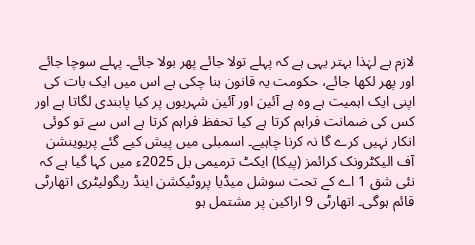لازم ہے لہٰذا بہتر یہی ہے کہ پہلے تولا جائے پھر بولا جائے۔ پہلے سوچا جائے اور پھر لکھا جائے، حکومت یہ قانون بنا چکی ہے اس میں ایک بات کی اپنی ایک اہمیت ہے وہ ہے آئین اور آئین شہریوں پر کیا پابندی لگاتا ہے اور کس کی ضمانت فراہم کرتا ہے کیا تحفظ فراہم کرتا ہے اس سے تو کوئی انکار نہیں کرے گا نہ کرنا چاہیے۔ اسمبلی میں پیش کیے گئے پریوینشن آف الیکٹرونک کرائمز (پیکا) ایکٹ ترمیمی بل 2025ء میں کہا گیا ہے کہ نئی شق 1 اے کے تحت سوشل میڈیا پروٹیکشن اینڈ ریگولیٹری اتھارٹی قائم ہوگی۔ اتھارٹی 9 اراکین پر مشتمل ہو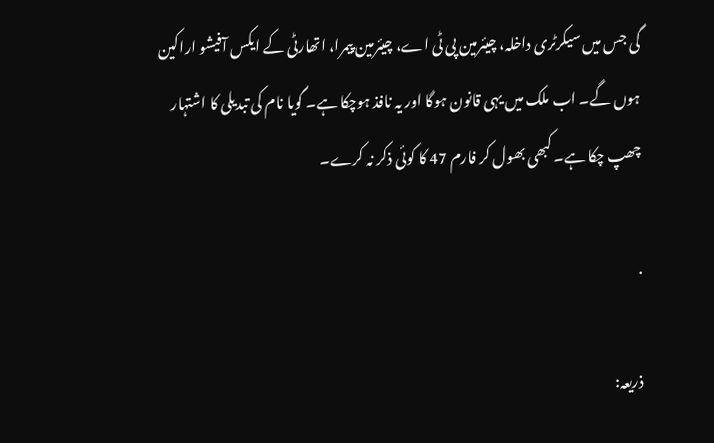گی جس میں سیکرٹری داخلہ، چیئرمین پی ٹی اے، چیئرمین پیمرا، اتھارٹی کے ایکس آفیشو اراکین ہوں گے۔ اب ملک میں یہی قانون ہوگا اور یہ نافذ ہوچکا ہے۔ گویا نام کی تبدیلی کا اشتہار چھپ چکا ہے۔ کبھی بھول کر فارم 47 کا کوئی ذکر نہ کرے۔

.

ذریعہ: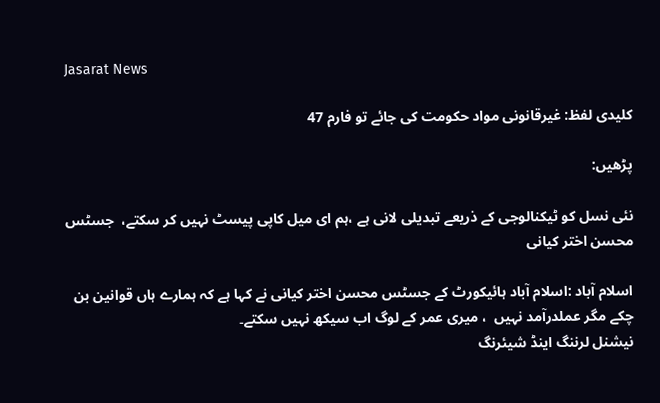Jasarat News

کلیدی لفظ: غیرقانونی مواد حکومت کی جائے تو فارم 47

پڑھیں:

نئی نسل کو ٹیکنالوجی کے ذریعے تبدیلی لانی ہے ،ہم ای میل کاپی پیسٹ نہیں کر سکتے،  جسٹس محسن اختر کیانی

اسلام آباد :اسلام آباد ہائیکورٹ کے جسٹس محسن اختر کیانی نے کہا ہے کہ ہمارے ہاں قوانین بن چکے مگر عملدرآمد نہیں  ، میری عمر کے لوگ اب سیکھ نہیں سکتے۔
نیشنل لرننگ اینڈ شیئرنگ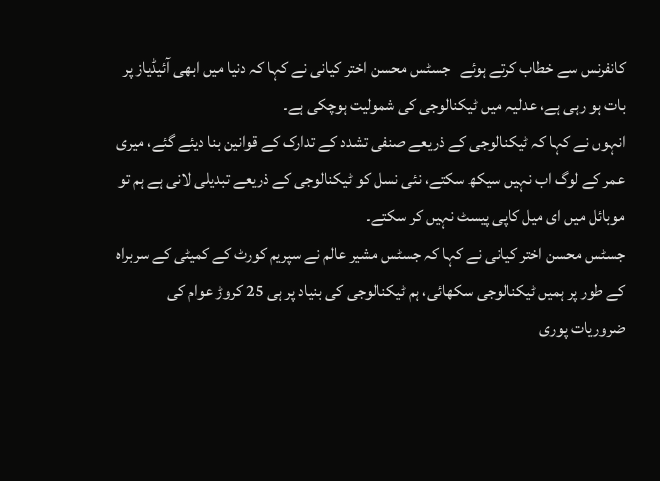کانفرنس سے خطاب کرتے ہوئے   جسٹس محسن اختر کیانی نے کہا کہ دنیا میں ابھی آئیڈیاز پر بات ہو رہی ہے، عدلیہ میں ٹیکنالوجی کی شمولیت ہوچکی ہے۔
انہوں نے کہا کہ ٹیکنالوجی کے ذریعے صنفی تشدد کے تدارک کے قوانین بنا دیئے گئے، میری عمر کے لوگ اب نہیں سیکھ سکتے، نئی نسل کو ٹیکنالوجی کے ذریعے تبدیلی لانی ہے ہم تو موبائل میں ای میل کاپی پیسٹ نہیں کر سکتے۔
جسٹس محسن اختر کیانی نے کہا کہ جسٹس مشیر عالم نے سپریم کورٹ کے کمیٹی کے سربراہ کے طور پر ہمیں ٹیکنالوجی سکھائی، ہم ٹیکنالوجی کی بنیاد پر ہی 25 کروڑ عوام کی ضروریات پوری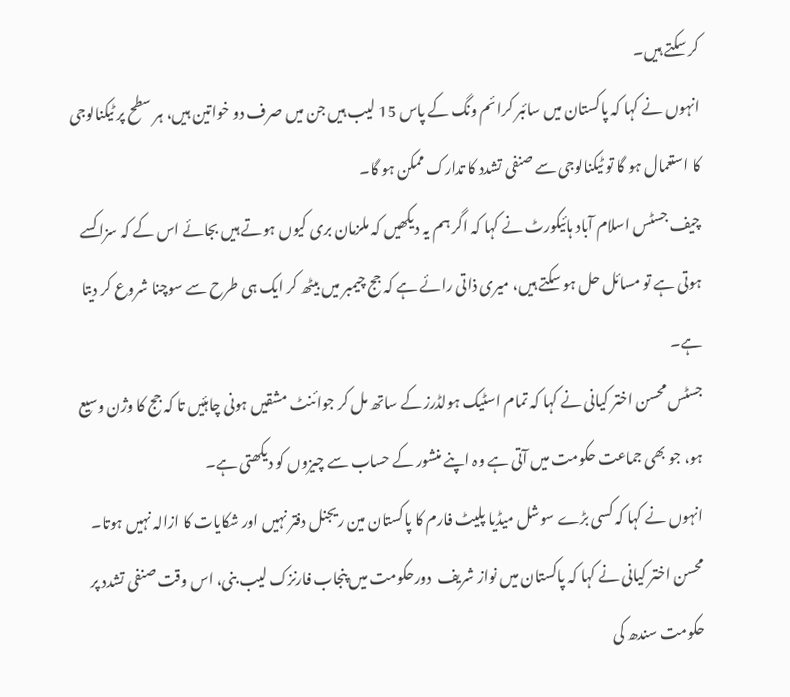کر سکتے ہیں۔
انہوں نے کہا کہ پاکستان میں سائبر کرائم ونگ کے پاس 15 لیب ہیں جن میں صرف دو خواتین ہیں، ہر سطح پر ٹیکنالوجی کا استعمال ہو گا تو ٹیکنالوجی سے صنفی تشدد کا تدارک ممکن ہو گا۔
چیف جسٹس اسلام آباد ہائیکورٹ نے کہا کہ اگر ہم یہ دیکھیں کہ ملزمان بری کیوں ہوتے ہیں بجائے اس کے کہ سزا کسے ہوتی ہے تو مسائل حل ہو سکتے ہیں، میری ذاتی رائے ہے کہ جج چیمبر میں بیٹھ کر ایک ہی طرح سے سوچنا شروع کر دیتا ہے۔
جسٹس محسن اختر کیانی نے کہا کہ تمام اسٹیک ہولڈرز کے ساتھ مل کر جوائنٹ مشقیں ہونی چاہئیں تا کہ جج کا وژن وسیع ہو، جو بھی جماعت حکومت میں آتی ہے وہ اپنے منشور کے حساب سے چیزوں کو دیکھتی ہے۔
انہوں نے کہا کہ کسی بڑے سوشل میڈیا پلیٹ فارم کا پاکستان مین ریجنل دفتر نہیں اور شکایات کا ازالہ نہیں ہوتا۔ محسن اختر کیانی نے کہا کہ پاکستان میں نواز شریف  دورحکومت میں پنجاب فارنزک لیب بنی، اس وقت صنفی تشدد پر حکومت سندھ کی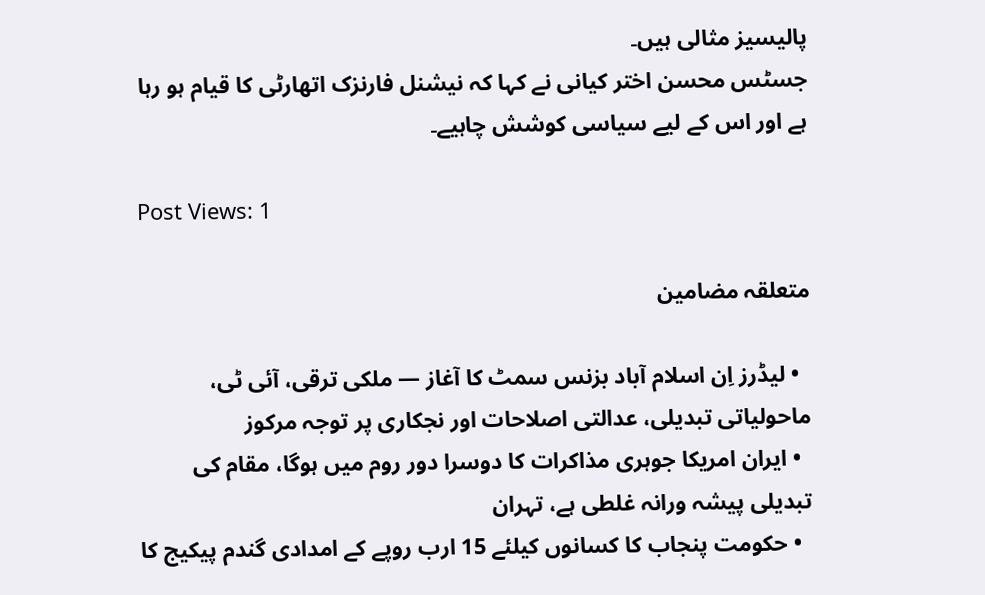پالیسیز مثالی ہیں۔
جسٹس محسن اختر کیانی نے کہا کہ نیشنل فارنزک اتھارٹی کا قیام ہو رہا ہے اور اس کے لیے سیاسی کوشش چاہیے۔

Post Views: 1

متعلقہ مضامین

  • لیڈرز اِن اسلام آباد بزنس سمٹ کا آغاز — ملکی ترقی، آئی ٹی، ماحولیاتی تبدیلی، عدالتی اصلاحات اور نجکاری پر توجہ مرکوز
  • ایران امریکا جوہری مذاکرات کا دوسرا دور روم میں ہوگا، مقام کی تبدیلی پیشہ ورانہ غلطی ہے، تہران
  • حکومت پنجاب کا کسانوں کیلئے 15 ارب روپے کے امدادی گندم پیکیج کا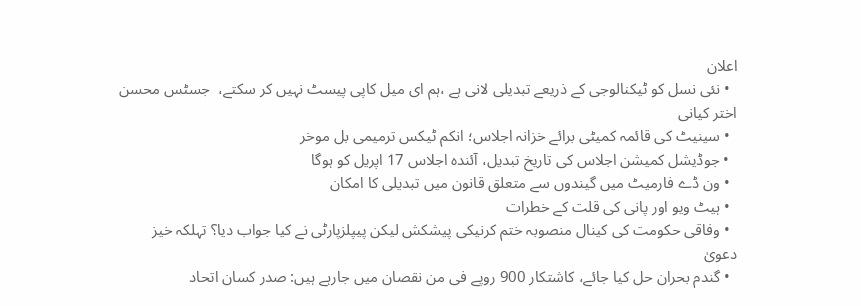اعلان
  • نئی نسل کو ٹیکنالوجی کے ذریعے تبدیلی لانی ہے ،ہم ای میل کاپی پیسٹ نہیں کر سکتے،  جسٹس محسن اختر کیانی
  • سینیٹ کی قائمہ کمیٹی برائے خزانہ اجلاس؛ انکم ٹیکس ترمیمی بل موخر
  • جوڈیشل کمیشن اجلاس کی تاریخ تبدیل، آئندہ اجلاس 17 اپریل کو ہوگا
  • ون ڈے فارمیٹ میں گیندوں سے متعلق قانون میں تبدیلی کا امکان
  • ہیٹ ویو اور پانی کی قلت کے خطرات
  • وفاقی حکومت کی کینال منصوبہ ختم کرنیکی پیشکش لیکن پیپلزپارٹی نے کیا جواب دیا؟ تہلکہ خیز دعویٰ
  • گندم بحران حل کیا جائے، کاشتکار 900 روپے فی من نقصان میں جارہے ہیں: صدر کسان اتحاد